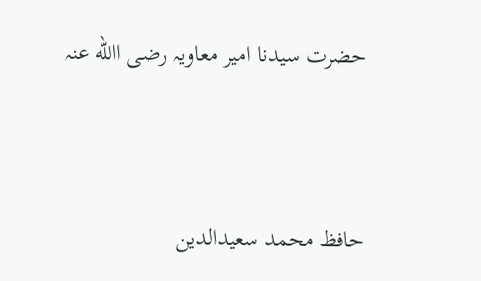حضرت سیدنا امیر معاویہ رضی االله عنہ



حافظ محمد سعیدالدین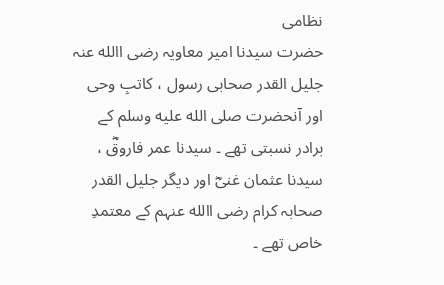نظامی
حضرت سیدنا امیر معاویہ رضی االله عنہ جلیل القدر صحابی رسول ، کاتبِ وحی اور آنحضرت صلى الله عليه وسلم کے برادر نسبتی تھے ۔ سیدنا عمر فاروقؓ ، سیدنا عثمان غنیؓ اور دیگر جلیل القدر صحابہ کرام رضی االله عنہم کے معتمدِ خاص تھے ۔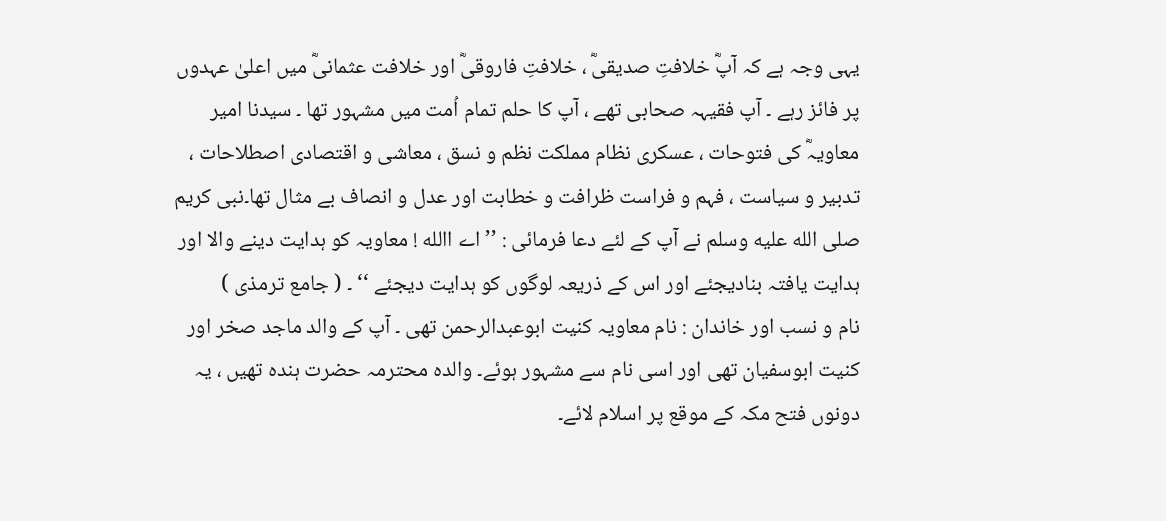یہی وجہ ہے کہ آپؓ خلافتِ صدیقیؓ ، خلافتِ فاروقیؓ اور خلافت عثمانیؓ میں اعلیٰ عہدوں پر فائز رہے ۔ آپ فقیہہ صحابی تھے ، آپ کا حلم تمام اُمت میں مشہور تھا ۔ سیدنا امیر معاویہؓ کی فتوحات ، عسکری نظام مملکت نظم و نسق ، معاشی و اقتصادی اصطلاحات ، تدبیر و سیاست ، فہم و فراست ظرافت و خطابت اور عدل و انصاف بے مثال تھا۔نبی کریم صلى الله عليه وسلم نے آپ کے لئے دعا فرمائی : ’’اے االله ! معاویہ کو ہدایت دینے والا اور ہدایت یافتہ بنادیجئے اور اس کے ذریعہ لوگوں کو ہدایت دیجئے ‘‘ ۔ ( جامع ترمذی )
نام و نسب اور خاندان : نام معاویہ کنیت ابوعبدالرحمن تھی ۔ آپ کے والد ماجد صخر اور کنیت ابوسفیان تھی اور اسی نام سے مشہور ہوئے۔ والدہ محترمہ حضرت ہندہ تھیں ، یہ دونوں فتح مکہ کے موقع پر اسلام لائے۔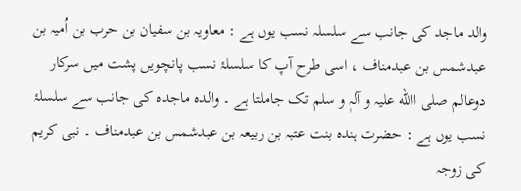والد ماجد کی جانب سے سلسلہ نسب یوں ہے : معاویہ بن سفیان بن حرب بن اُمیہ بن عبدشمس بن عبدمناف ، اسی طرح آپ کا سلسلۂ نسب پانچویں پشت میں سرکار دوعالم صلی االله علیہ و آلہٖ و سلم تک جاملتا ہے ۔ والدہ ماجدہ کی جانب سے سلسلۂ نسب یوں ہے : حضرت ہندہ بنت عتبہ بن ربیعہ بن عبدشمس بن عبدمناف ۔ نبی کریم کی زوجہ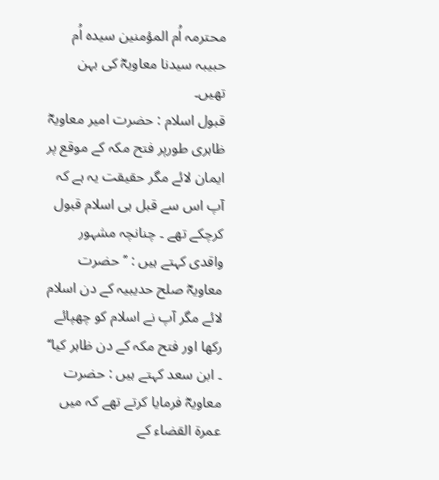محترمہ اُم المؤمنین سیدہ اُم حبیبہ سیدنا معاویہؓ کی بہن تھیں۔
قبول اسلام : حضرت امیر معاویہؓ ظاہری طورپر فتح مکہ کے موقع پر ایمان لائے مگر حقیقت یہ ہے کہ آپ اس سے قبل ہی اسلام قبول کرچکے تھے ۔ چنانچہ مشہور واقدی کہتے ہیں : ’’حضرت معاویہؓ صلح حدیبیہ کے دن اسلام لائے مگر آپ نے اسلام کو چھپائے رکھا اور فتح مکہ کے دن ظاہر کیا‘‘ ۔ ابن سعد کہتے ہیں : حضرت معاویہؓ فرمایا کرتے تھے کہ میں عمرۃ القضاء کے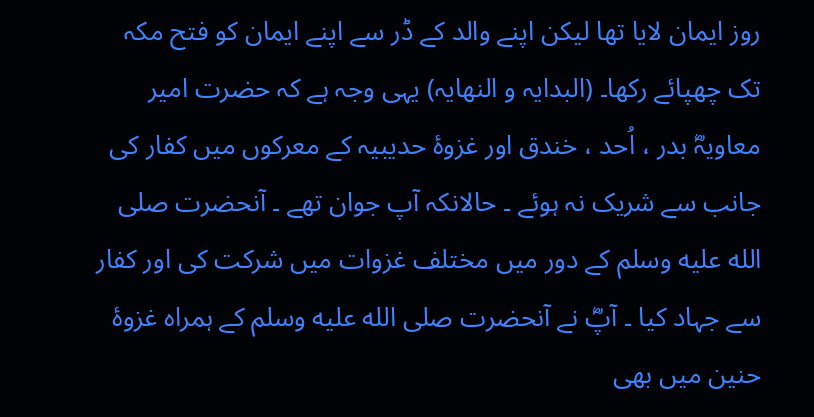روز ایمان لایا تھا لیکن اپنے والد کے ڈر سے اپنے ایمان کو فتح مکہ تک چھپائے رکھا۔ (البدایہ و النھایہ) یہی وجہ ہے کہ حضرت امیر معاویہؓ بدر ، اُحد ، خندق اور غزوۂ حدیبیہ کے معرکوں میں کفار کی جانب سے شریک نہ ہوئے ۔ حالانکہ آپ جوان تھے ۔ آنحضرت صلى الله عليه وسلم کے دور میں مختلف غزوات میں شرکت کی اور کفار سے جہاد کیا ۔ آپؓ نے آنحضرت صلى الله عليه وسلم کے ہمراہ غزوۂ حنین میں بھی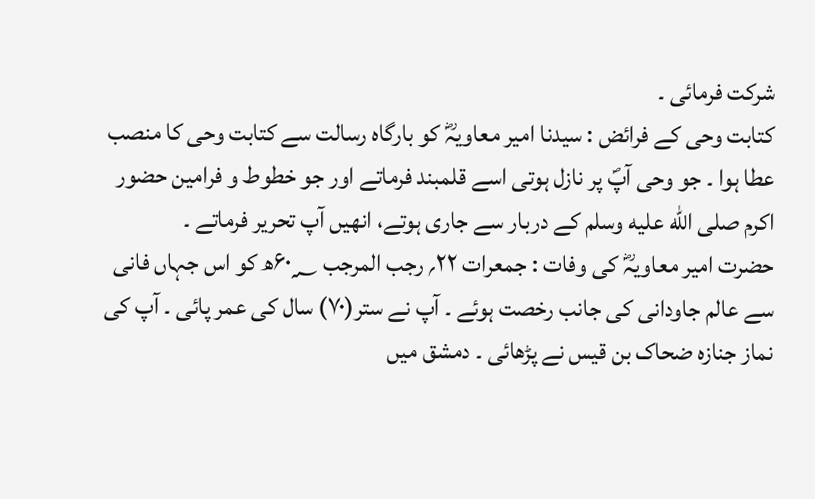شرکت فرمائی ۔
کتابت وحی کے فرائض : سیدنا امیر معاویہؓ کو بارگاہ رسالت سے کتابت وحی کا منصب عطا ہوا ۔ جو وحی آپؐ پر نازل ہوتی اسے قلمبند فرماتے اور جو خطوط و فرامین حضور اکرم صلى الله عليه وسلم کے دربار سے جاری ہوتے، انھیں آپ تحریر فرماتے ۔
حضرت امیر معاویہؓ کی وفات : جمعرات ۲۲؍ رجب المرجب ۶۰؁ھ کو اس جہاں فانی سے عالم جاودانی کی جانب رخصت ہوئے ۔ آپ نے ستر(۷۰) سال کی عمر پائی ۔ آپ کی نماز جنازہ ضحاک بن قیس نے پڑھائی ۔ دمشق میں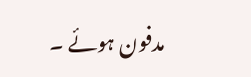مدفون ہوئے ۔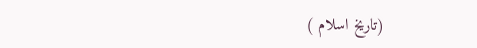(تاریخ اسلام )